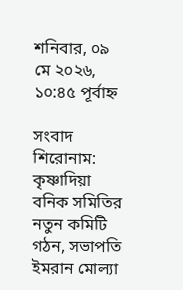শনিবার, ০৯ মে ২০২৬, ১০:৪৫ পূর্বাহ্ন

সংবাদ শিরোনাম:
কৃষ্ণাদিয়া বনিক সমিতির নতুন কমিটি গঠন, সভাপতি ইমরান মোল্যা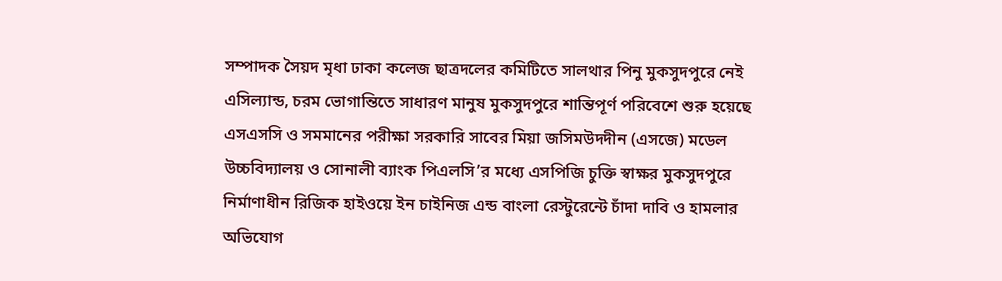সম্পাদক সৈয়দ মৃধা ঢাকা কলেজ ছাত্রদলের কমিটিতে সালথার পিনু মুকসুদপুরে নেই এসিল্যান্ড, চরম ভোগান্তিতে সাধারণ মানুষ মুকসুদপুরে শান্তিপূর্ণ পরিবেশে শুরু হয়েছে এসএসসি ও সমমানের পরীক্ষা সরকারি সাবের মিয়া জসিমউদদীন (এসজে) মডেল উচ্চবিদ্যালয় ও সোনালী ব্যাংক পিএলসি’র মধ্যে এসপিজি চুক্তি স্বাক্ষর মুকসুদপুরে নির্মাণাধীন রিজিক হাইওয়ে ইন চাইনিজ এন্ড বাংলা রেস্টুরেন্টে চাঁদা দাবি ও হামলার অভিযোগ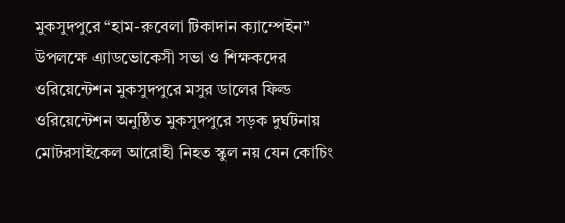মুকসুদপুরে “হাম-রুবেলা টিকাদান ক্যাম্পেইন” উপলক্ষে এ্যাডভোকেসী সভা ও শিক্ষকদের ওরিয়েন্টেশন মুকসুদপুরে মসুর ডালের ফিল্ড ওরিয়েন্টেশন অনুষ্ঠিত মুকসুদপুরে সড়ক দুর্ঘটনায় মোটরসাইকেল আরোহী নিহত স্কুল নয় যেন কোচিং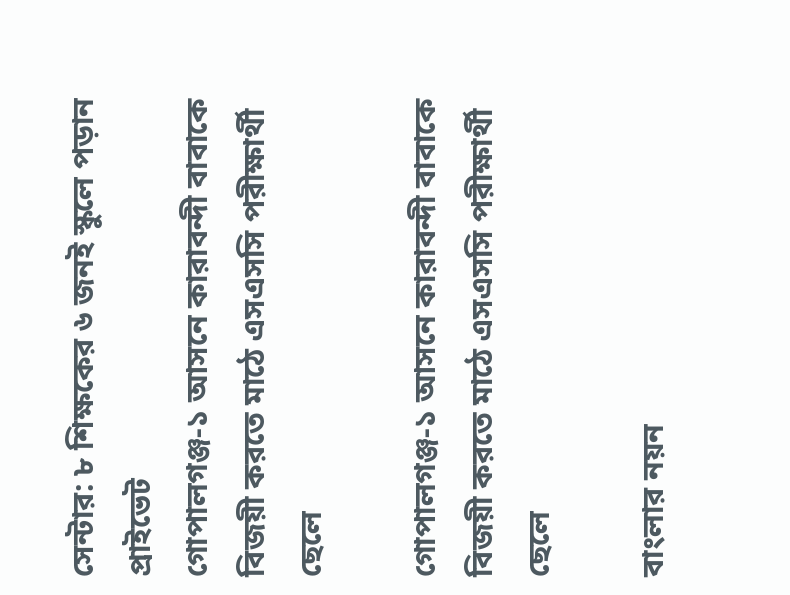সেন্টার: ৮ শিক্ষকের ৬ জনই স্কুলে পড়ান প্রাইভেট
গোপালগঞ্জ-১ আসনে কারাবন্দী বাবাকে বিজয়ী করতে মাঠে এসএসসি পরীক্ষার্থী ছেলে

গোপালগঞ্জ-১ আসনে কারাবন্দী বাবাকে বিজয়ী করতে মাঠে এসএসসি পরীক্ষার্থী ছেলে

বাংলার নয়ন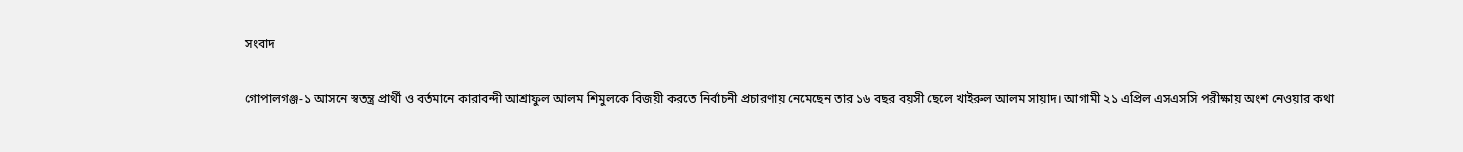সংবাদ

গোপালগঞ্জ-১ আসনে স্বতন্ত্র প্রার্থী ও বর্তমানে কারাবন্দী আশ্রাফুল আলম শিমুলকে বিজয়ী করতে নির্বাচনী প্রচারণায় নেমেছেন তার ১৬ বছর বয়সী ছেলে খাইরুল আলম সায়াদ। আগামী ২১ এপ্রিল এসএসসি পরীক্ষায় অংশ নেওয়ার কথা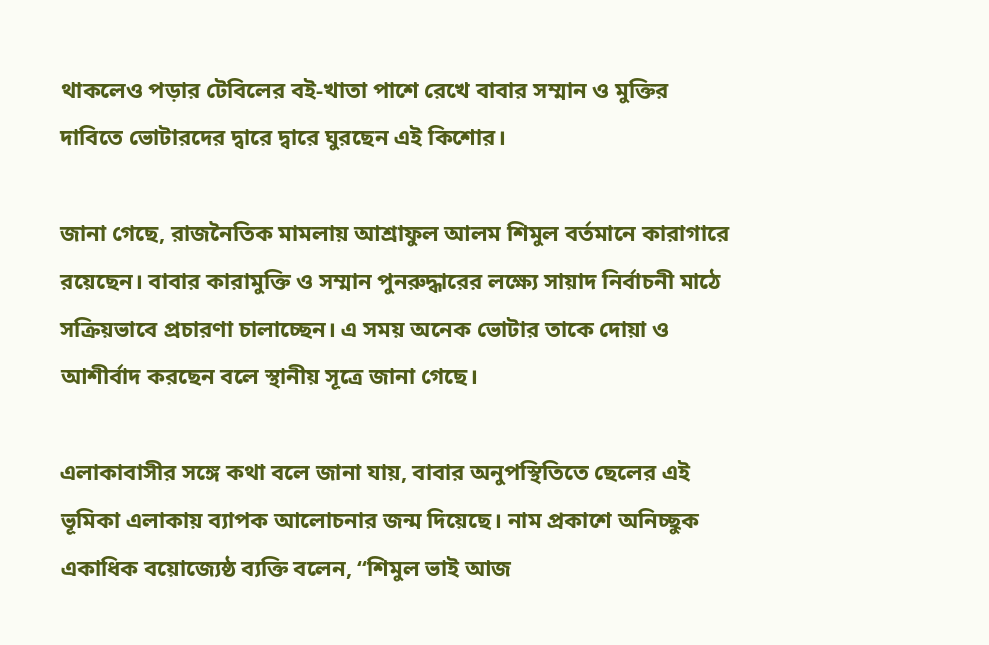থাকলেও পড়ার টেবিলের বই-খাতা পাশে রেখে বাবার সম্মান ও মুক্তির দাবিতে ভোটারদের দ্বারে দ্বারে ঘুরছেন এই কিশোর।

জানা গেছে, রাজনৈতিক মামলায় আশ্রাফুল আলম শিমুল বর্তমানে কারাগারে রয়েছেন। বাবার কারামুক্তি ও সম্মান পুনরুদ্ধারের লক্ষ্যে সায়াদ নির্বাচনী মাঠে সক্রিয়ভাবে প্রচারণা চালাচ্ছেন। এ সময় অনেক ভোটার তাকে দোয়া ও আশীর্বাদ করছেন বলে স্থানীয় সূত্রে জানা গেছে।

এলাকাবাসীর সঙ্গে কথা বলে জানা যায়, বাবার অনুপস্থিতিতে ছেলের এই ভূমিকা এলাকায় ব্যাপক আলোচনার জন্ম দিয়েছে। নাম প্রকাশে অনিচ্ছুক একাধিক বয়োজ্যেষ্ঠ ব্যক্তি বলেন, “শিমুল ভাই আজ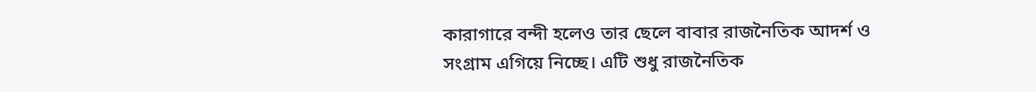কারাগারে বন্দী হলেও তার ছেলে বাবার রাজনৈতিক আদর্শ ও সংগ্রাম এগিয়ে নিচ্ছে। এটি শুধু রাজনৈতিক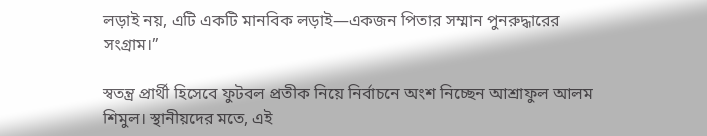লড়াই নয়, এটি একটি মানবিক লড়াই—একজন পিতার সম্মান পুনরুদ্ধারের সংগ্রাম।”

স্বতন্ত্র প্রার্থী হিসেবে ফুটবল প্রতীক নিয়ে নির্বাচনে অংশ নিচ্ছেন আশ্রাফুল আলম শিমুল। স্থানীয়দের মতে, এই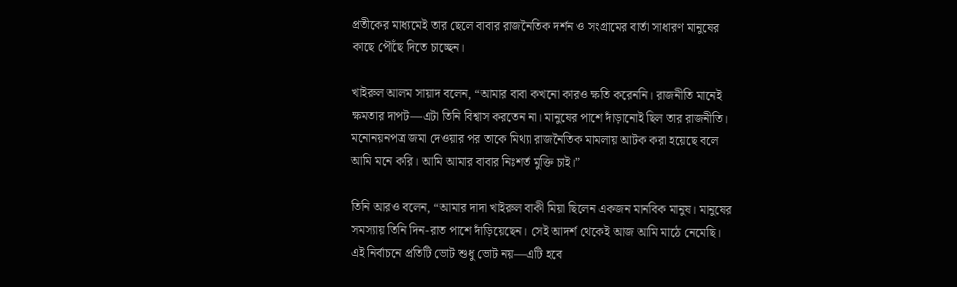প্রতীকের মাধ্যমেই তার ছেলে বাবার রাজনৈতিক দর্শন ও সংগ্রামের বার্তা সাধারণ মানুষের কাছে পৌঁছে দিতে চাচ্ছেন।

খাইরুল আলম সায়াদ বলেন, “আমার বাবা কখনো কারও ক্ষতি করেননি। রাজনীতি মানেই ক্ষমতার দাপট—এটা তিনি বিশ্বাস করতেন না। মানুষের পাশে দাঁড়ানোই ছিল তার রাজনীতি। মনোনয়নপত্র জমা দেওয়ার পর তাকে মিথ্যা রাজনৈতিক মামলায় আটক করা হয়েছে বলে আমি মনে করি। আমি আমার বাবার নিঃশর্ত মুক্তি চাই।”

তিনি আরও বলেন, “আমার দাদা খাইরুল বাকী মিয়া ছিলেন একজন মানবিক মানুষ। মানুষের সমস্যায় তিনি দিন-রাত পাশে দাঁড়িয়েছেন। সেই আদর্শ থেকেই আজ আমি মাঠে নেমেছি। এই নির্বাচনে প্রতিটি ভোট শুধু ভোট নয়—এটি হবে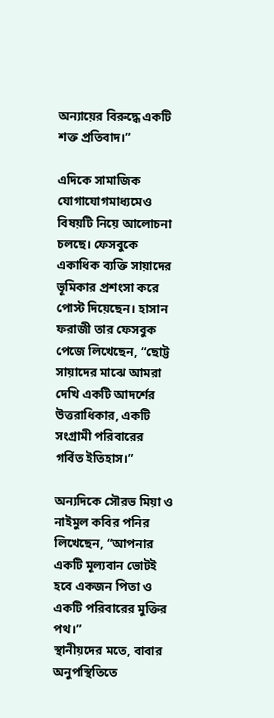অন্যায়ের বিরুদ্ধে একটি শক্ত প্রতিবাদ।”

এদিকে সামাজিক যোগাযোগমাধ্যমেও বিষয়টি নিয়ে আলোচনা চলছে। ফেসবুকে একাধিক ব্যক্তি সায়াদের ভূমিকার প্রশংসা করে পোস্ট দিয়েছেন। হাসান ফরাজী তার ফেসবুক পেজে লিখেছেন, “ছোট্ট সায়াদের মাঝে আমরা দেখি একটি আদর্শের উত্তরাধিকার, একটি সংগ্রামী পরিবারের গর্বিত ইতিহাস।”

অন্যদিকে সৌরভ মিয়া ও নাইমুল কবির পনির লিখেছেন, “আপনার একটি মূল্যবান ভোটই হবে একজন পিতা ও একটি পরিবারের মুক্তির পথ।”
স্থানীয়দের মতে, বাবার অনুপস্থিতিতে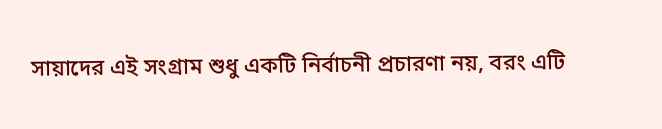সায়াদের এই সংগ্রাম শুধু একটি নির্বাচনী প্রচারণা নয়, বরং এটি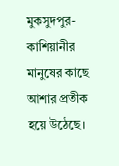মুকসুদপুর-কাশিয়ানীর মানুষের কাছে আশার প্রতীক হয়ে উঠেছে।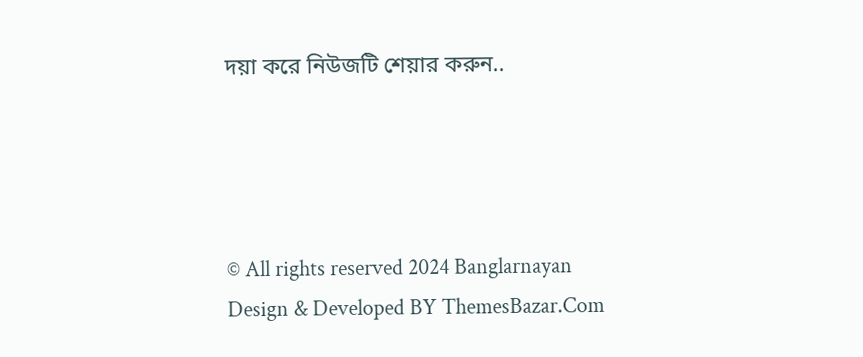দয়া করে নিউজটি শেয়ার করুন..




© All rights reserved 2024 Banglarnayan
Design & Developed BY ThemesBazar.Com